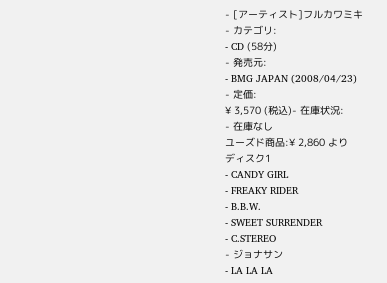- [アーティスト]フルカワミキ
- カテゴリ:
- CD (58分)
- 発売元:
- BMG JAPAN (2008/04/23)
- 定価:
¥ 3,570 (税込)- 在庫状況:
- 在庫なし
ユーズド商品:¥ 2,860 より
ディスク1
- CANDY GIRL
- FREAKY RIDER
- B.B.W.
- SWEET SURRENDER
- C.STEREO
- ジョナサン
- LA LA LA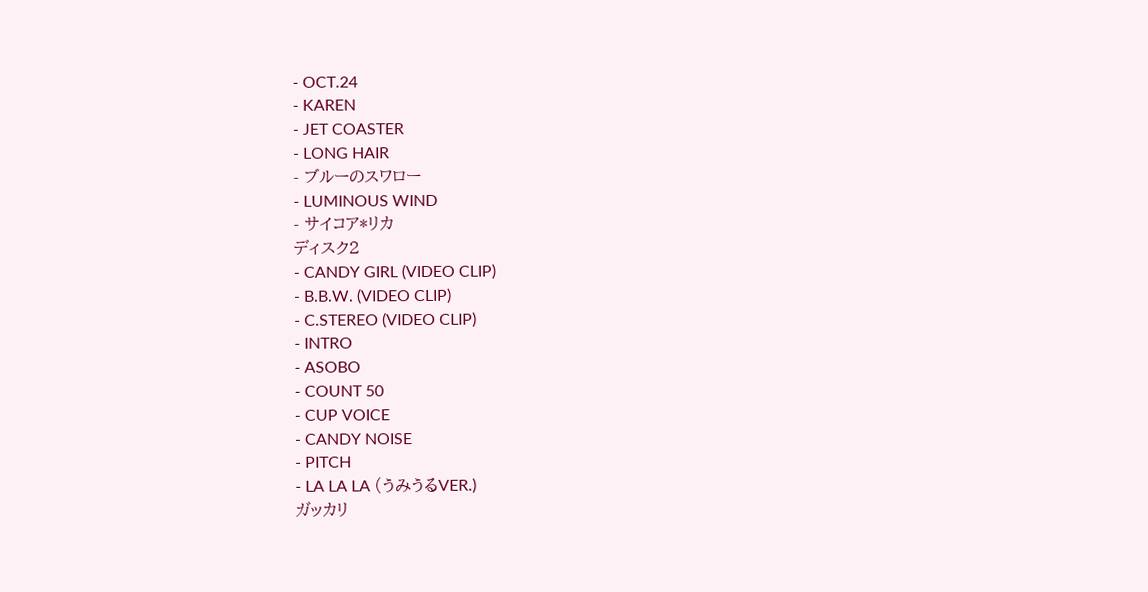- OCT.24
- KAREN
- JET COASTER
- LONG HAIR
- ブルーのスワロー
- LUMINOUS WIND
- サイコア*リカ
ディスク2
- CANDY GIRL (VIDEO CLIP)
- B.B.W. (VIDEO CLIP)
- C.STEREO (VIDEO CLIP)
- INTRO
- ASOBO
- COUNT 50
- CUP VOICE
- CANDY NOISE
- PITCH
- LA LA LA (うみうるVER.)
ガッカリ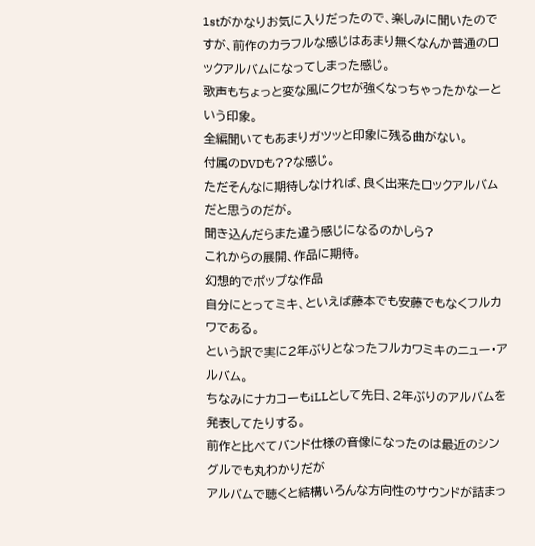1stがかなりお気に入りだったので、楽しみに聞いたのですが、前作のカラフルな感じはあまり無くなんか普通のロックアルバムになってしまった感じ。
歌声もちょっと変な風にクセが強くなっちゃったかなーという印象。
全編聞いてもあまりガツッと印象に残る曲がない。
付属のDVDも??な感じ。
ただそんなに期待しなければ、良く出来たロックアルバムだと思うのだが。
聞き込んだらまた違う感じになるのかしら?
これからの展開、作品に期待。
幻想的でポップな作品
自分にとってミキ、といえば藤本でも安藤でもなくフルカワである。
という訳で実に2年ぶりとなったフルカワミキのニュー・アルバム。
ちなみにナカコーもiLLとして先日、2年ぶりのアルバムを発表してたりする。
前作と比べてバンド仕様の音像になったのは最近のシングルでも丸わかりだが
アルバムで聴くと結構いろんな方向性のサウンドが詰まっ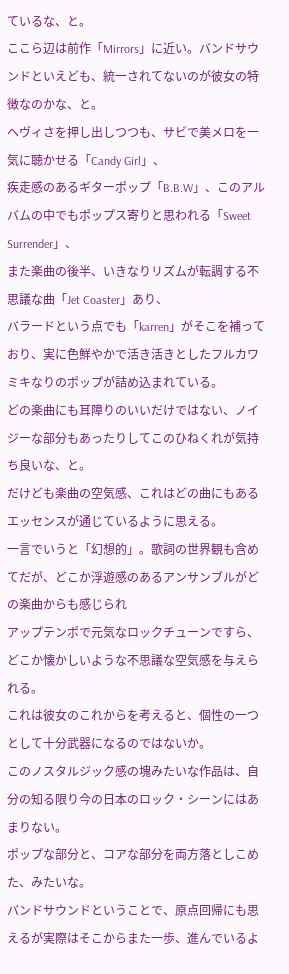ているな、と。
ここら辺は前作「Mirrors」に近い。バンドサウンドといえども、統一されてないのが彼女の特徴なのかな、と。
ヘヴィさを押し出しつつも、サビで美メロを一気に聴かせる「Candy Girl」、
疾走感のあるギターポップ「B.B.W」、このアルバムの中でもポップス寄りと思われる「Sweet Surrender」、
また楽曲の後半、いきなりリズムが転調する不思議な曲「Jet Coaster」あり、
バラードという点でも「karren」がそこを補っており、実に色鮮やかで活き活きとしたフルカワミキなりのポップが詰め込まれている。
どの楽曲にも耳障りのいいだけではない、ノイジーな部分もあったりしてこのひねくれが気持ち良いな、と。
だけども楽曲の空気感、これはどの曲にもあるエッセンスが通じているように思える。
一言でいうと「幻想的」。歌詞の世界観も含めてだが、どこか浮遊感のあるアンサンブルがどの楽曲からも感じられ
アップテンポで元気なロックチューンですら、どこか懐かしいような不思議な空気感を与えられる。
これは彼女のこれからを考えると、個性の一つとして十分武器になるのではないか。
このノスタルジック感の塊みたいな作品は、自分の知る限り今の日本のロック・シーンにはあまりない。
ポップな部分と、コアな部分を両方落としこめた、みたいな。
バンドサウンドということで、原点回帰にも思えるが実際はそこからまた一歩、進んでいるよ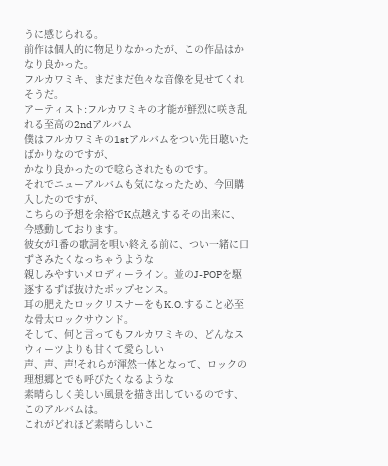うに感じられる。
前作は個人的に物足りなかったが、この作品はかなり良かった。
フルカワミキ、まだまだ色々な音像を見せてくれそうだ。
アーティスト:フルカワミキの才能が鮮烈に咲き乱れる至高の2ndアルバム
僕はフルカワミキの1stアルバムをつい先日聴いたばかりなのですが、
かなり良かったので唸らされたものです。
それでニューアルバムも気になったため、今回購入したのですが、
こちらの予想を余裕でK点越えするその出来に、今感動しております。
彼女が1番の歌詞を唄い終える前に、つい一緒に口ずさみたくなっちゃうような
親しみやすいメロディーライン。並のJ-POPを駆逐するずば抜けたポップセンス。
耳の肥えたロックリスナーをもK.O.すること必至な骨太ロックサウンド。
そして、何と言ってもフルカワミキの、どんなスウィーツよりも甘くて愛らしい
声、声、声!それらが渾然一体となって、ロックの理想郷とでも呼びたくなるような
素晴らしく美しい風景を描き出しているのです、このアルバムは。
これがどれほど素晴らしいこ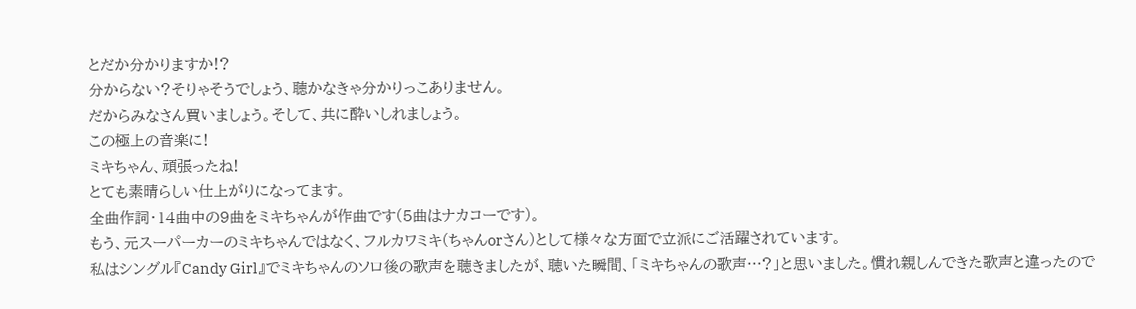とだか分かりますか!?
分からない?そりゃそうでしょう、聴かなきゃ分かりっこありません。
だからみなさん買いましょう。そして、共に酔いしれましょう。
この極上の音楽に!
ミキちゃん、頑張ったね!
とても素晴らしい仕上がりになってます。
全曲作詞・14曲中の9曲をミキちゃんが作曲です(5曲はナカコーです)。
もう、元スーパーカーのミキちゃんではなく、フルカワミキ(ちゃんorさん)として様々な方面で立派にご活躍されています。
私はシングル『Candy Girl』でミキちゃんのソロ後の歌声を聴きましたが、聴いた瞬間、「ミキちゃんの歌声…?」と思いました。慣れ親しんできた歌声と違ったので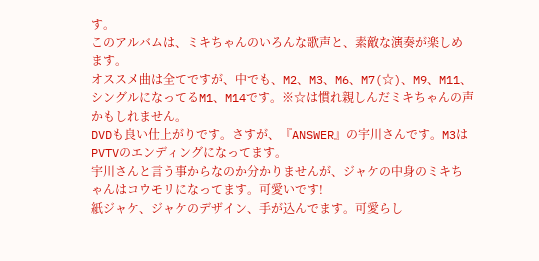す。
このアルバムは、ミキちゃんのいろんな歌声と、素敵な演奏が楽しめます。
オススメ曲は全てですが、中でも、M2、M3、M6、M7(☆)、M9、M11、シングルになってるM1、M14です。※☆は慣れ親しんだミキちゃんの声かもしれません。
DVDも良い仕上がりです。さすが、『ANSWER』の宇川さんです。M3はPVTVのエンディングになってます。
宇川さんと言う事からなのか分かりませんが、ジャケの中身のミキちゃんはコウモリになってます。可愛いです!
紙ジャケ、ジャケのデザイン、手が込んでます。可愛らし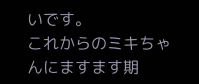いです。
これからのミキちゃんにますます期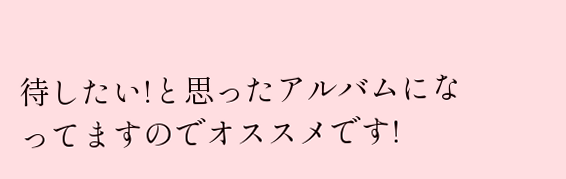待したい!と思ったアルバムになってますのでオススメです!